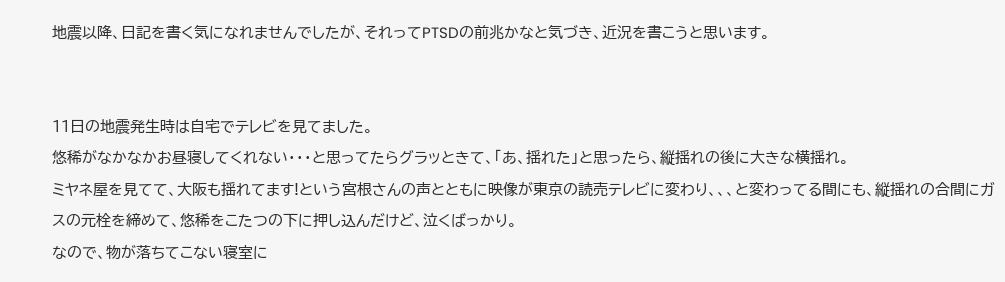地震以降、日記を書く気になれませんでしたが、それってPTSDの前兆かなと気づき、近況を書こうと思います。


11日の地震発生時は自宅でテレビを見てました。
悠稀がなかなかお昼寝してくれない・・・と思ってたらグラッときて、「あ、揺れた」と思ったら、縦揺れの後に大きな横揺れ。
ミヤネ屋を見てて、大阪も揺れてます!という宮根さんの声とともに映像が東京の読売テレビに変わり、、、と変わってる間にも、縦揺れの合間にガスの元栓を締めて、悠稀をこたつの下に押し込んだけど、泣くばっかり。
なので、物が落ちてこない寝室に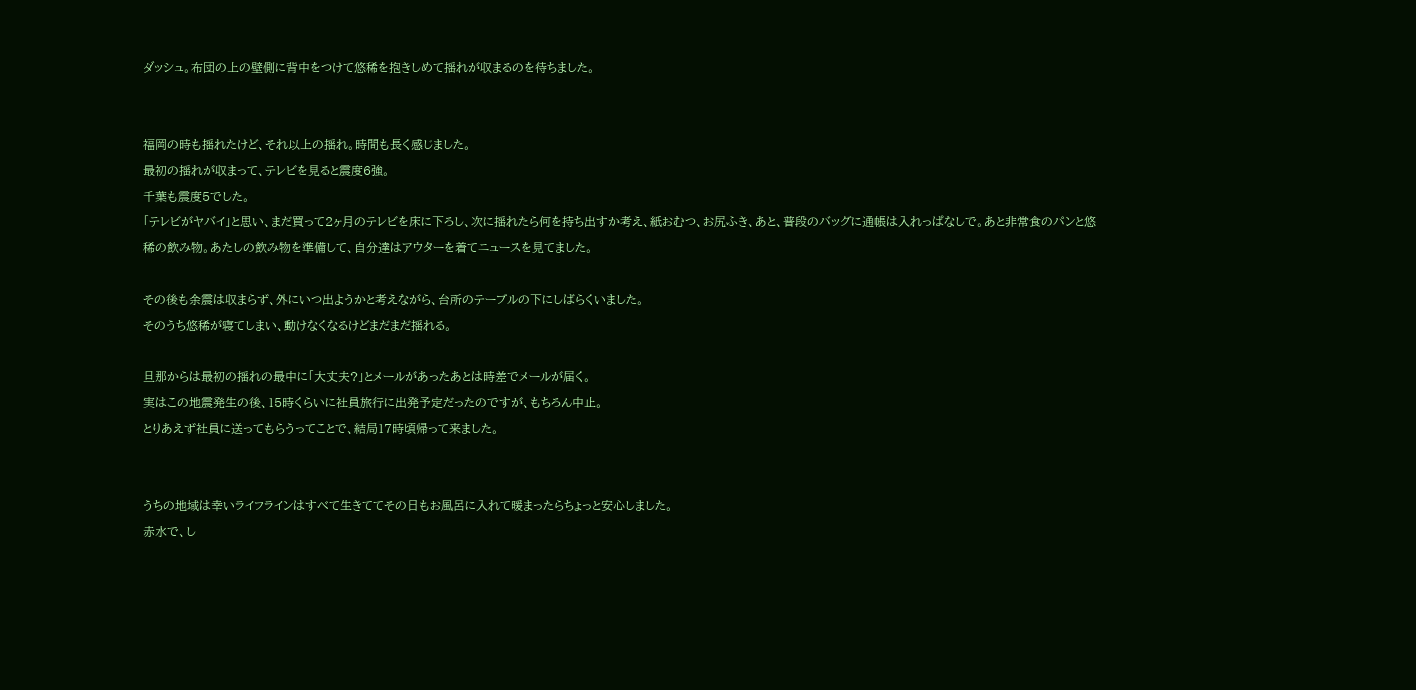ダッシュ。布団の上の壁側に背中をつけて悠稀を抱きしめて揺れが収まるのを待ちました。


福岡の時も揺れたけど、それ以上の揺れ。時間も長く感じました。
最初の揺れが収まって、テレビを見ると震度6強。
千葉も震度5でした。
「テレビがヤバイ」と思い、まだ買って2ヶ月のテレビを床に下ろし、次に揺れたら何を持ち出すか考え、紙おむつ、お尻ふき、あと、普段のバッグに通帳は入れっぱなしで。あと非常食のパンと悠稀の飲み物。あたしの飲み物を準備して、自分達はアウターを着てニュースを見てました。

その後も余震は収まらず、外にいつ出ようかと考えながら、台所のテーブルの下にしばらくいました。
そのうち悠稀が寝てしまい、動けなくなるけどまだまだ揺れる。

旦那からは最初の揺れの最中に「大丈夫?」とメールがあったあとは時差でメールが届く。
実はこの地震発生の後、15時くらいに社員旅行に出発予定だったのですが、もちろん中止。
とりあえず社員に送ってもらうってことで、結局17時頃帰って来ました。


うちの地域は幸いライフラインはすべて生きててその日もお風呂に入れて暖まったらちょっと安心しました。
赤水で、し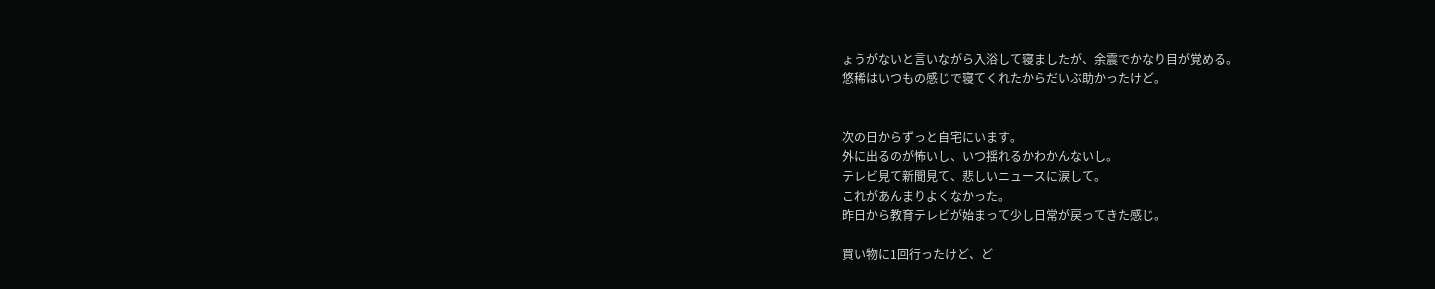ょうがないと言いながら入浴して寝ましたが、余震でかなり目が覚める。
悠稀はいつもの感じで寝てくれたからだいぶ助かったけど。


次の日からずっと自宅にいます。
外に出るのが怖いし、いつ揺れるかわかんないし。
テレビ見て新聞見て、悲しいニュースに涙して。
これがあんまりよくなかった。
昨日から教育テレビが始まって少し日常が戻ってきた感じ。

買い物に1回行ったけど、ど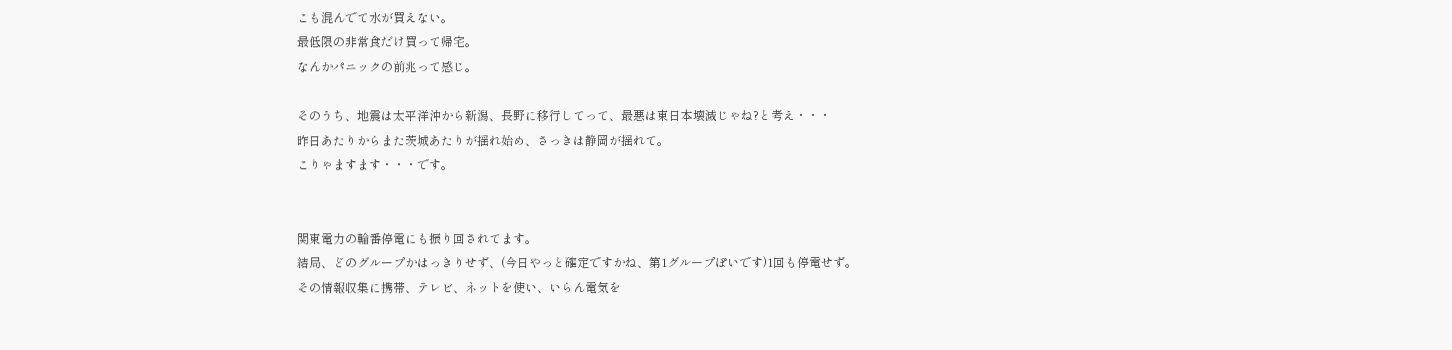こも混んでて水が買えない。
最低限の非常食だけ買って帰宅。
なんかパニックの前兆って感じ。

そのうち、地震は太平洋沖から新潟、長野に移行してって、最悪は東日本壊滅じゃね?と考え・・・
昨日あたりからまた茨城あたりが揺れ始め、さっきは静岡が揺れて。
こりゃますます・・・です。


関東電力の輪番停電にも振り回されてます。
結局、どのグループかはっきりせず、(今日やっと確定ですかね、第1グループぽいです)1回も停電せず。
その情報収集に携帯、テレビ、ネットを使い、いらん電気を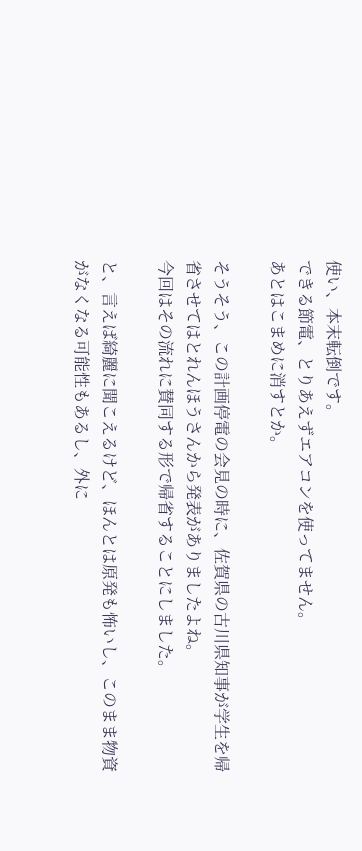使い、本末転倒です。
できる節電、とりあえずエアコンを使ってません。
あとはこまめに消すとか。

そうそう、この計画停電の会見の時に、佐賀県の古川県知事が学生を帰省させてはとれんほうさんから発表がありましたよね。
今回はその流れに賛同する形で帰省することにしました。

と、言えば綺麗に聞こえるけど、ほんとは原発も怖いし、このまま物資がなくなる可能性もあるし、外に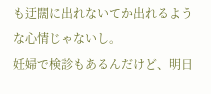も迂闊に出れないてか出れるような心情じゃないし。
妊婦で検診もあるんだけど、明日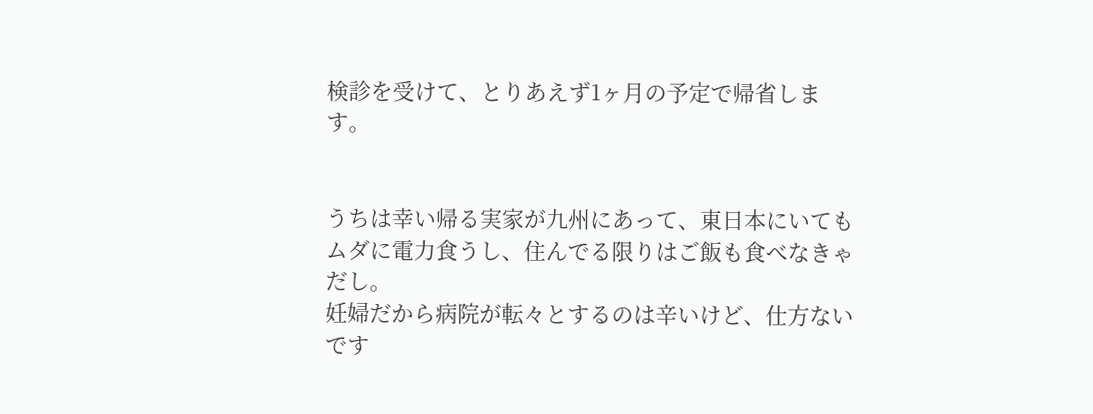検診を受けて、とりあえず1ヶ月の予定で帰省します。


うちは幸い帰る実家が九州にあって、東日本にいてもムダに電力食うし、住んでる限りはご飯も食べなきゃだし。
妊婦だから病院が転々とするのは辛いけど、仕方ないです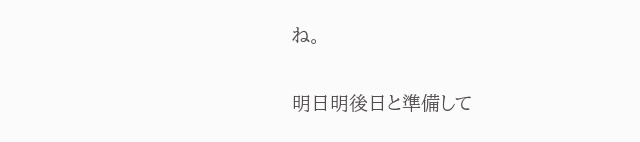ね。

明日明後日と準備して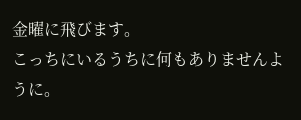金曜に飛びます。
こっちにいるうちに何もありませんように。